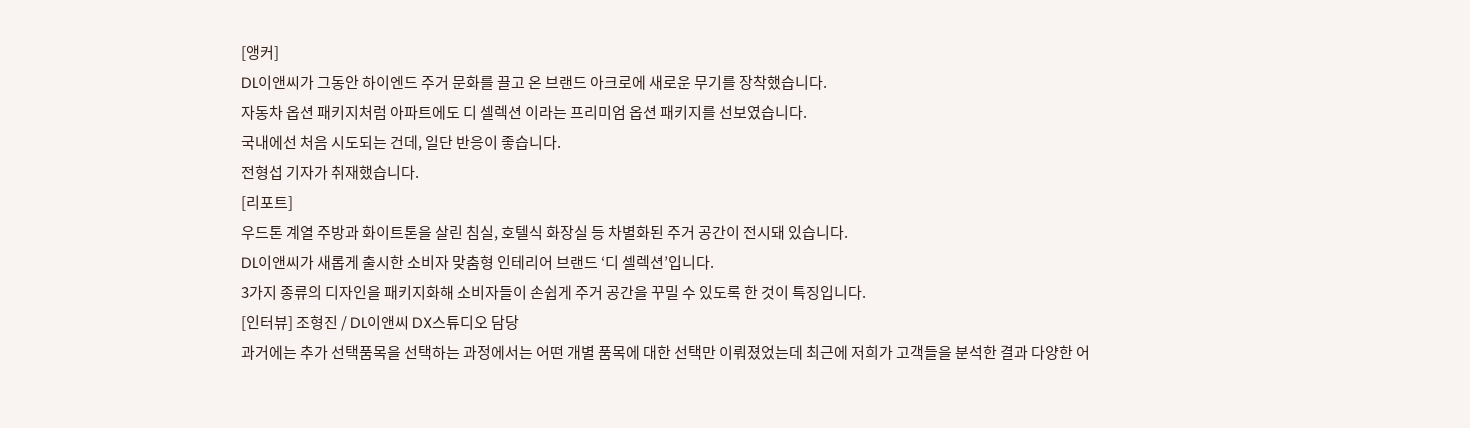[앵커]
DL이앤씨가 그동안 하이엔드 주거 문화를 끌고 온 브랜드 아크로에 새로운 무기를 장착했습니다.
자동차 옵션 패키지처럼 아파트에도 디 셀렉션 이라는 프리미엄 옵션 패키지를 선보였습니다.
국내에선 처음 시도되는 건데, 일단 반응이 좋습니다.
전형섭 기자가 취재했습니다.
[리포트]
우드톤 계열 주방과 화이트톤을 살린 침실, 호텔식 화장실 등 차별화된 주거 공간이 전시돼 있습니다.
DL이앤씨가 새롭게 출시한 소비자 맞춤형 인테리어 브랜드 ‘디 셀렉션’입니다.
3가지 종류의 디자인을 패키지화해 소비자들이 손쉽게 주거 공간을 꾸밀 수 있도록 한 것이 특징입니다.
[인터뷰] 조형진 / DL이앤씨 DX스튜디오 담당
과거에는 추가 선택품목을 선택하는 과정에서는 어떤 개별 품목에 대한 선택만 이뤄졌었는데 최근에 저희가 고객들을 분석한 결과 다양한 어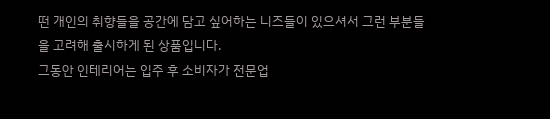떤 개인의 취향들을 공간에 담고 싶어하는 니즈들이 있으셔서 그런 부분들을 고려해 출시하게 된 상품입니다.
그동안 인테리어는 입주 후 소비자가 전문업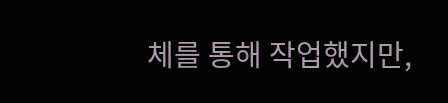체를 통해 작업했지만,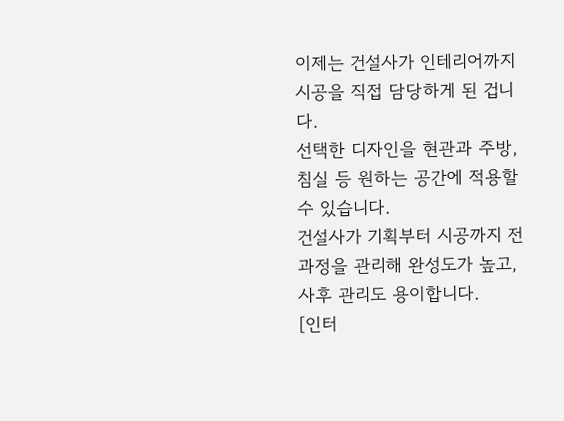이제는 건설사가 인테리어까지 시공을 직접 담당하게 된 겁니다.
선택한 디자인을 현관과 주방, 침실 등 원하는 공간에 적용할 수 있습니다.
건설사가 기획부터 시공까지 전 과정을 관리해 완성도가 높고, 사후 관리도 용이합니다.
[인터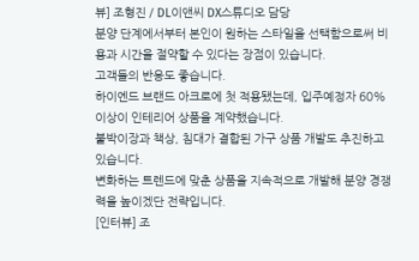뷰] 조형진 / DL이앤씨 DX스튜디오 담당
분양 단계에서부터 본인이 원하는 스타일을 선택함으로써 비용과 시간을 절약할 수 있다는 장점이 있습니다.
고객들의 반응도 좋습니다.
하이엔드 브랜드 아크로에 첫 적용됐는데, 입주예정자 60% 이상이 인테리어 상품을 계약했습니다.
붙박이장과 책상, 침대가 결합된 가구 상품 개발도 추진하고 있습니다.
변화하는 트렌드에 맞춘 상품을 지속적으로 개발해 분양 경쟁력을 높이겠단 전략입니다.
[인터뷰] 조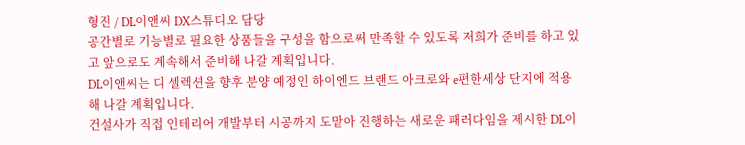형진 / DL이앤씨 DX스튜디오 담당
공간별로 기능별로 필요한 상품들을 구성을 함으로써 만족할 수 있도록 저희가 준비를 하고 있고 앞으로도 계속해서 준비해 나갈 계획입니다.
DL이앤씨는 디 셀렉션을 향후 분양 예정인 하이엔드 브랜드 아크로와 e편한세상 단지에 적용해 나갈 계획입니다.
건설사가 직접 인테리어 개발부터 시공까지 도맡아 진행하는 새로운 패러다임을 제시한 DL이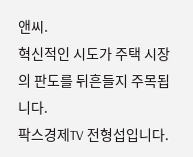앤씨.
혁신적인 시도가 주택 시장의 판도를 뒤흔들지 주목됩니다.
팍스경제TV 전형섭입니다.